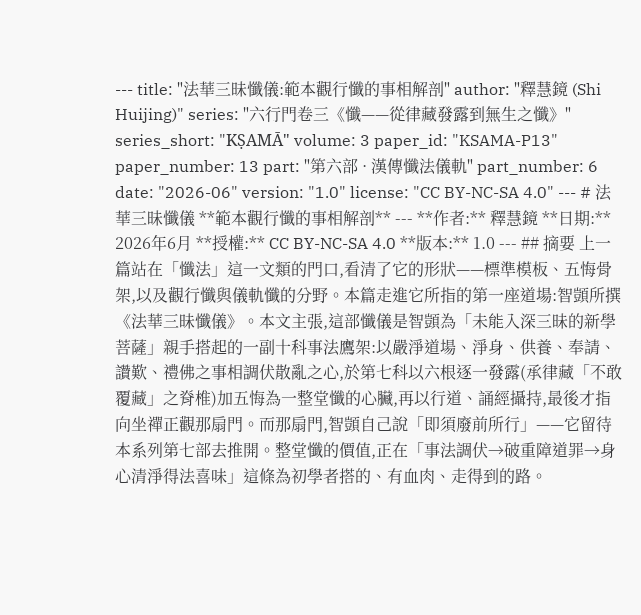--- title: "法華三昧懺儀:範本觀行懺的事相解剖" author: "釋慧鏡 (Shi Huijing)" series: "六行門卷三《懺——從律藏發露到無生之懺》" series_short: "KṢAMĀ" volume: 3 paper_id: "KSAMA-P13" paper_number: 13 part: "第六部 · 漢傳懺法儀軌" part_number: 6 date: "2026-06" version: "1.0" license: "CC BY-NC-SA 4.0" --- # 法華三昧懺儀 **範本觀行懺的事相解剖** --- **作者:** 釋慧鏡 **日期:** 2026年6月 **授權:** CC BY-NC-SA 4.0 **版本:** 1.0 --- ## 摘要 上一篇站在「懺法」這一文類的門口,看清了它的形狀——標準模板、五悔骨架,以及觀行懺與儀軌懺的分野。本篇走進它所指的第一座道場:智顗所撰《法華三昧懺儀》。本文主張,這部懺儀是智顗為「未能入深三昧的新學菩薩」親手搭起的一副十科事法鷹架:以嚴淨道場、淨身、供養、奉請、讚歎、禮佛之事相調伏散亂之心,於第七科以六根逐一發露(承律藏「不敢覆藏」之脊椎)加五悔為一整堂懺的心臟,再以行道、誦經攝持,最後才指向坐禪正觀那扇門。而那扇門,智顗自己說「即須廢前所行」——它留待本系列第七部去推開。整堂懺的價值,正在「事法調伏→破重障道罪→身心清淨得法喜味」這條為初學者搭的、有血肉、走得到的路。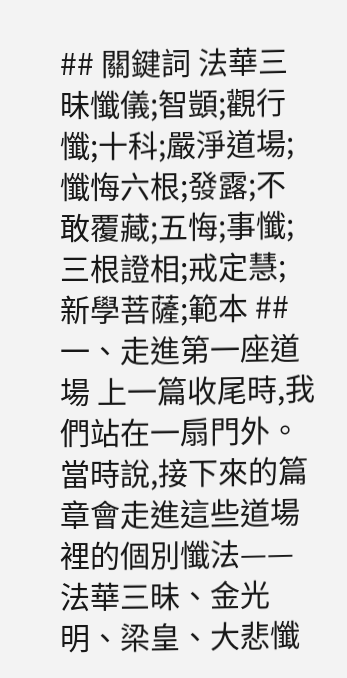## 關鍵詞 法華三昧懺儀;智顗;觀行懺;十科;嚴淨道場;懺悔六根;發露;不敢覆藏;五悔;事懺;三根證相;戒定慧;新學菩薩;範本 ## 一、走進第一座道場 上一篇收尾時,我們站在一扇門外。當時說,接下來的篇章會走進這些道場裡的個別懺法——法華三昧、金光明、梁皇、大悲懺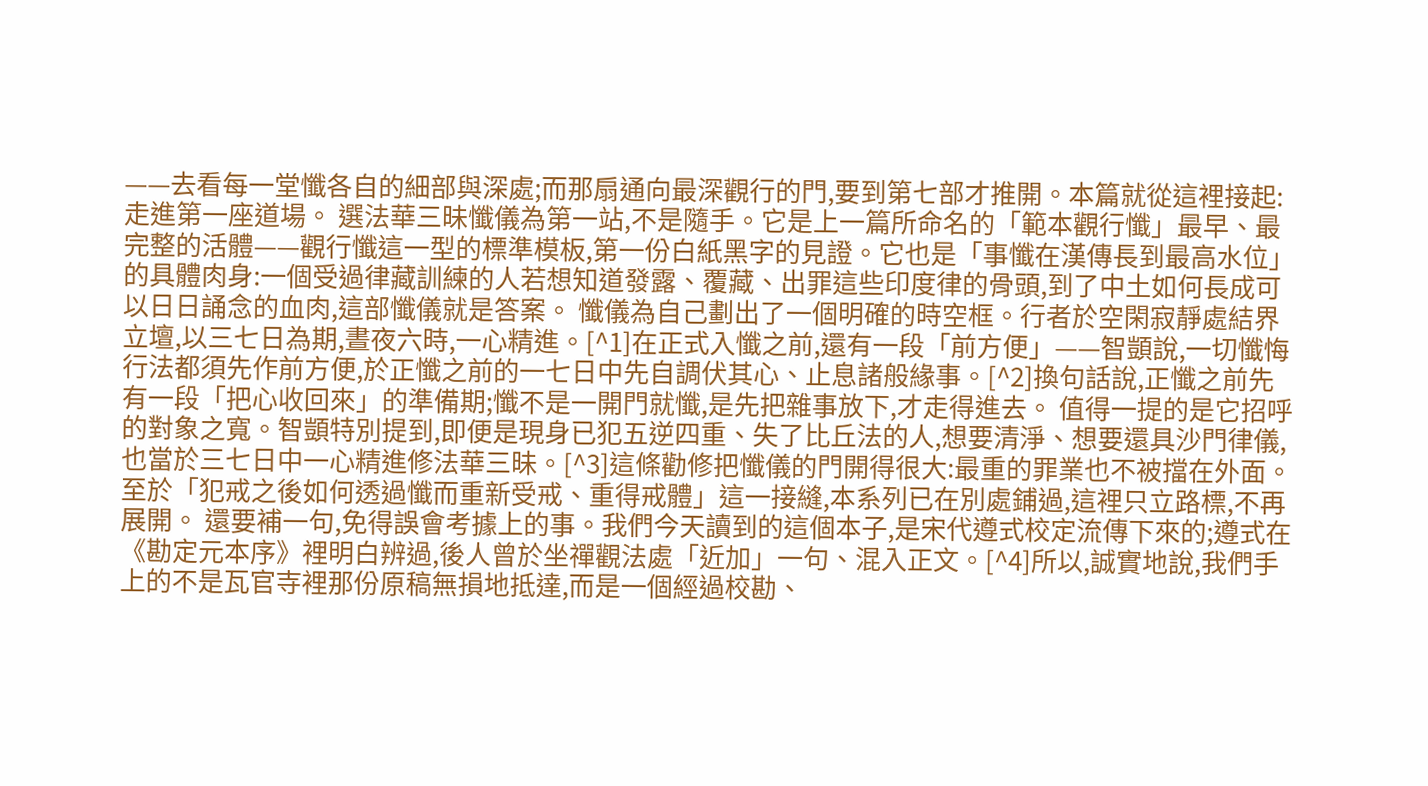——去看每一堂懺各自的細部與深處;而那扇通向最深觀行的門,要到第七部才推開。本篇就從這裡接起:走進第一座道場。 選法華三昧懺儀為第一站,不是隨手。它是上一篇所命名的「範本觀行懺」最早、最完整的活體——觀行懺這一型的標準模板,第一份白紙黑字的見證。它也是「事懺在漢傳長到最高水位」的具體肉身:一個受過律藏訓練的人若想知道發露、覆藏、出罪這些印度律的骨頭,到了中土如何長成可以日日誦念的血肉,這部懺儀就是答案。 懺儀為自己劃出了一個明確的時空框。行者於空閑寂靜處結界立壇,以三七日為期,晝夜六時,一心精進。[^1]在正式入懺之前,還有一段「前方便」——智顗說,一切懺悔行法都須先作前方便,於正懺之前的一七日中先自調伏其心、止息諸般緣事。[^2]換句話說,正懺之前先有一段「把心收回來」的準備期;懺不是一開門就懺,是先把雜事放下,才走得進去。 值得一提的是它招呼的對象之寬。智顗特別提到,即便是現身已犯五逆四重、失了比丘法的人,想要清淨、想要還具沙門律儀,也當於三七日中一心精進修法華三昧。[^3]這條勸修把懺儀的門開得很大:最重的罪業也不被擋在外面。至於「犯戒之後如何透過懺而重新受戒、重得戒體」這一接縫,本系列已在別處鋪過,這裡只立路標,不再展開。 還要補一句,免得誤會考據上的事。我們今天讀到的這個本子,是宋代遵式校定流傳下來的;遵式在《勘定元本序》裡明白辨過,後人曾於坐禪觀法處「近加」一句、混入正文。[^4]所以,誠實地說,我們手上的不是瓦官寺裡那份原稿無損地抵達,而是一個經過校勘、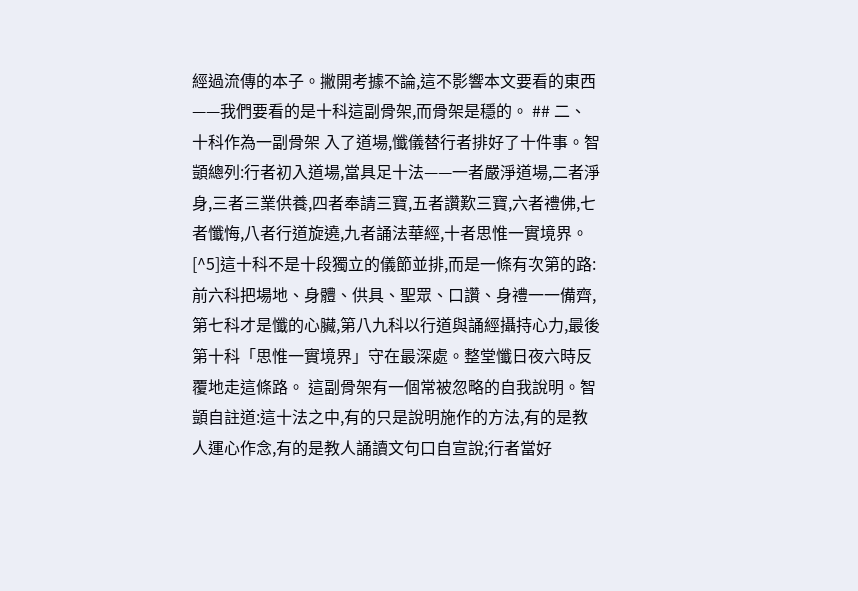經過流傳的本子。撇開考據不論,這不影響本文要看的東西——我們要看的是十科這副骨架,而骨架是穩的。 ## 二、十科作為一副骨架 入了道場,懺儀替行者排好了十件事。智顗總列:行者初入道場,當具足十法——一者嚴淨道場,二者淨身,三者三業供養,四者奉請三寶,五者讚歎三寶,六者禮佛,七者懺悔,八者行道旋遶,九者誦法華經,十者思惟一實境界。[^5]這十科不是十段獨立的儀節並排,而是一條有次第的路:前六科把場地、身體、供具、聖眾、口讚、身禮一一備齊,第七科才是懺的心臟,第八九科以行道與誦經攝持心力,最後第十科「思惟一實境界」守在最深處。整堂懺日夜六時反覆地走這條路。 這副骨架有一個常被忽略的自我說明。智顗自註道:這十法之中,有的只是說明施作的方法,有的是教人運心作念,有的是教人誦讀文句口自宣說;行者當好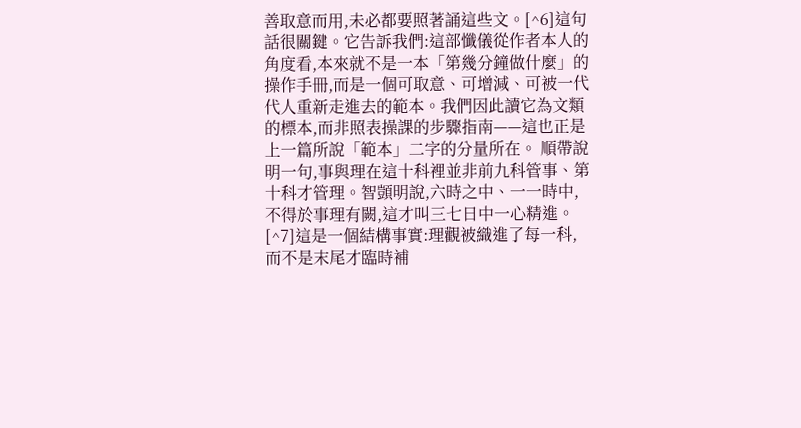善取意而用,未必都要照著誦這些文。[^6]這句話很關鍵。它告訴我們:這部懺儀從作者本人的角度看,本來就不是一本「第幾分鐘做什麼」的操作手冊,而是一個可取意、可增減、可被一代代人重新走進去的範本。我們因此讀它為文類的標本,而非照表操課的步驟指南——這也正是上一篇所說「範本」二字的分量所在。 順帶說明一句,事與理在這十科裡並非前九科管事、第十科才管理。智顗明說,六時之中、一一時中,不得於事理有闕,這才叫三七日中一心精進。[^7]這是一個結構事實:理觀被織進了每一科,而不是末尾才臨時補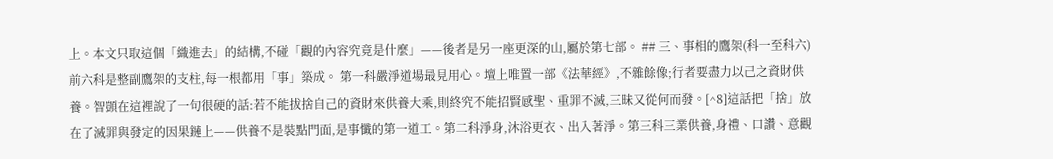上。本文只取這個「織進去」的結構,不碰「觀的內容究竟是什麼」——後者是另一座更深的山,屬於第七部。 ## 三、事相的鷹架(科一至科六) 前六科是整副鷹架的支柱,每一根都用「事」築成。 第一科嚴淨道場最見用心。壇上唯置一部《法華經》,不雜餘像;行者要盡力以己之資財供養。智顗在這裡說了一句很硬的話:若不能拔捨自己的資財來供養大乘,則終究不能招賢感聖、重罪不滅,三昧又從何而發。[^8]這話把「捨」放在了滅罪與發定的因果鏈上——供養不是裝點門面,是事懺的第一道工。第二科淨身,沐浴更衣、出入著淨。第三科三業供養,身禮、口讚、意觀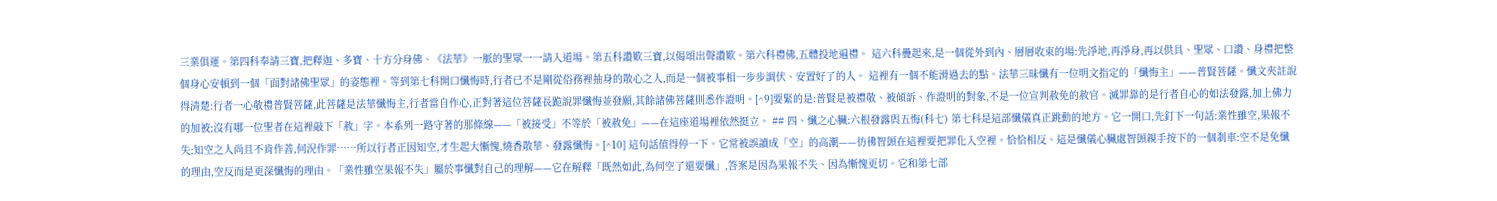三業俱運。第四科奉請三寶,把釋迦、多寶、十方分身佛、《法華》一脈的聖眾一一請入道場。第五科讚歎三寶,以偈頌出聲讚歎。第六科禮佛,五體投地遍禮。 這六科疊起來,是一個從外到內、層層收束的場:先淨地,再淨身,再以供具、聖眾、口讚、身禮把整個身心安頓到一個「面對諸佛聖眾」的姿態裡。等到第七科開口懺悔時,行者已不是剛從俗務裡抽身的散心之人,而是一個被事相一步步調伏、安置好了的人。 這裡有一個不能滑過去的點。法華三昧懺有一位明文指定的「懺悔主」——普賢菩薩。懺文夾註說得清楚:行者一心敬禮普賢菩薩,此菩薩是法華懺悔主,行者當自作心,正對著這位菩薩長跪說罪懺悔並發願,其餘諸佛菩薩則悉作證明。[^9]要緊的是:普賢是被禮敬、被傾訴、作證明的對象,不是一位宣判赦免的赦官。滅罪靠的是行者自心的如法發露,加上佛力的加被;沒有哪一位聖者在這裡敲下「赦」字。本系列一路守著的那條線——「被接受」不等於「被赦免」——在這座道場裡依然挺立。 ## 四、懺之心臟:六根發露與五悔(科七) 第七科是這部懺儀真正跳動的地方。它一開口,先釘下一句話:業性雖空,果報不失;知空之人尚且不肯作善,何況作罪……所以行者正因知空,才生起大慚愧,燒香散華、發露懺悔。[^10] 這句話值得停一下。它常被誤讀成「空」的高潮——彷彿智顗在這裡要把罪化入空裡。恰恰相反。這是懺儀心臟處智顗親手按下的一個剎車:空不是免懺的理由,空反而是更深懺悔的理由。「業性雖空果報不失」屬於事懺對自己的理解——它在解釋「既然如此,為何空了還要懺」,答案是因為果報不失、因為慚愧更切。它和第七部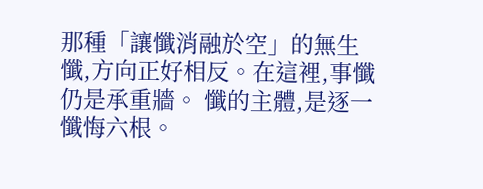那種「讓懺消融於空」的無生懺,方向正好相反。在這裡,事懺仍是承重牆。 懺的主體,是逐一懺悔六根。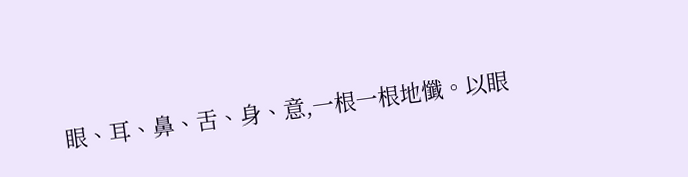眼、耳、鼻、舌、身、意,一根一根地懺。以眼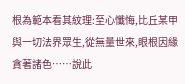根為範本看其紋理:至心懺悔,比丘某甲與一切法界眾生,從無量世來,眼根因緣貪著諸色……說此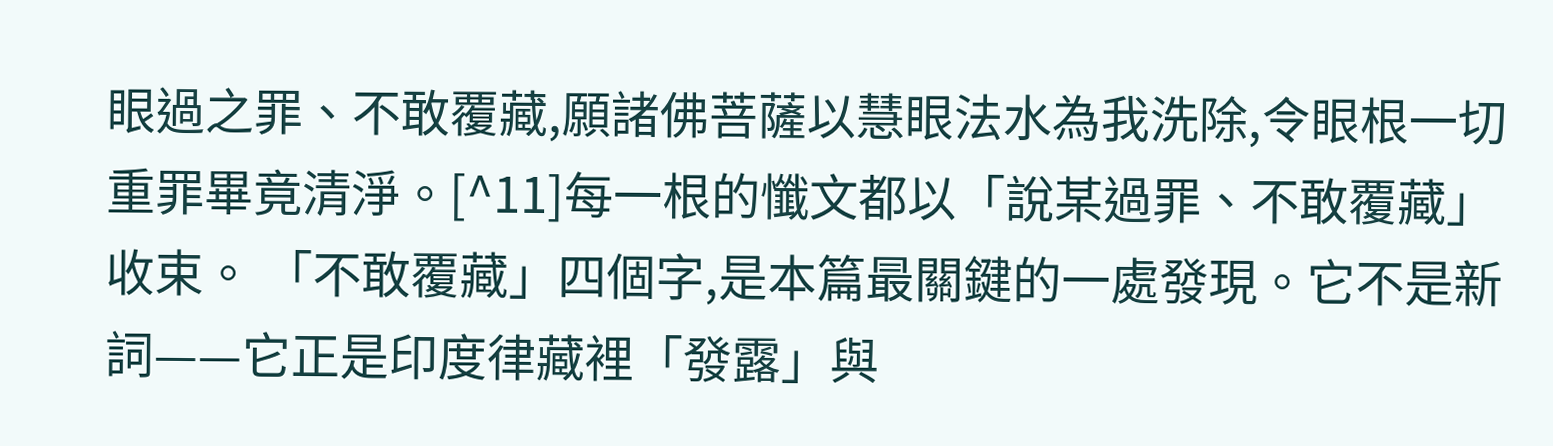眼過之罪、不敢覆藏,願諸佛菩薩以慧眼法水為我洗除,令眼根一切重罪畢竟清淨。[^11]每一根的懺文都以「說某過罪、不敢覆藏」收束。 「不敢覆藏」四個字,是本篇最關鍵的一處發現。它不是新詞——它正是印度律藏裡「發露」與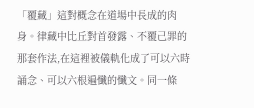「覆藏」這對概念在道場中長成的肉身。律藏中比丘對首發露、不覆己罪的那套作法,在這裡被儀軌化成了可以六時誦念、可以六根遍懺的懺文。同一條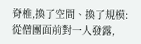脊椎,換了空間、換了規模:從僧團面前對一人發露,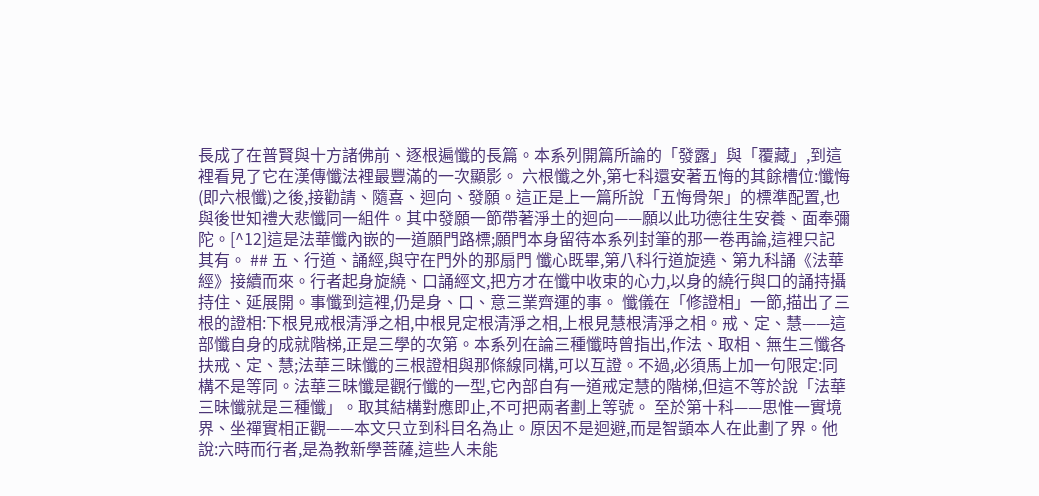長成了在普賢與十方諸佛前、逐根遍懺的長篇。本系列開篇所論的「發露」與「覆藏」,到這裡看見了它在漢傳懺法裡最豐滿的一次顯影。 六根懺之外,第七科還安著五悔的其餘槽位:懺悔(即六根懺)之後,接勸請、隨喜、迴向、發願。這正是上一篇所說「五悔骨架」的標準配置,也與後世知禮大悲懺同一組件。其中發願一節帶著淨土的迴向——願以此功德往生安養、面奉彌陀。[^12]這是法華懺內嵌的一道願門路標;願門本身留待本系列封筆的那一卷再論,這裡只記其有。 ## 五、行道、誦經,與守在門外的那扇門 懺心既畢,第八科行道旋遶、第九科誦《法華經》接續而來。行者起身旋繞、口誦經文,把方才在懺中收束的心力,以身的繞行與口的誦持攝持住、延展開。事懺到這裡,仍是身、口、意三業齊運的事。 懺儀在「修證相」一節,描出了三根的證相:下根見戒根清淨之相,中根見定根清淨之相,上根見慧根清淨之相。戒、定、慧——這部懺自身的成就階梯,正是三學的次第。本系列在論三種懺時曾指出,作法、取相、無生三懺各扶戒、定、慧;法華三昧懺的三根證相與那條線同構,可以互證。不過,必須馬上加一句限定:同構不是等同。法華三昧懺是觀行懺的一型,它內部自有一道戒定慧的階梯,但這不等於說「法華三昧懺就是三種懺」。取其結構對應即止,不可把兩者劃上等號。 至於第十科——思惟一實境界、坐禪實相正觀——本文只立到科目名為止。原因不是迴避,而是智顗本人在此劃了界。他說:六時而行者,是為教新學菩薩,這些人未能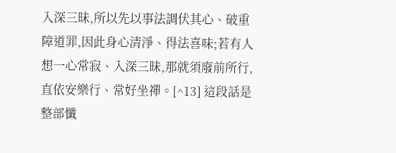入深三昧,所以先以事法調伏其心、破重障道罪,因此身心清淨、得法喜味;若有人想一心常寂、入深三昧,那就須廢前所行,直依安樂行、常好坐禪。[^13] 這段話是整部懺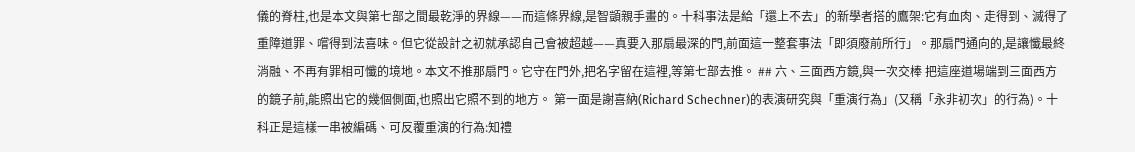儀的脊柱,也是本文與第七部之間最乾淨的界線——而這條界線,是智顗親手畫的。十科事法是給「還上不去」的新學者搭的鷹架:它有血肉、走得到、滅得了重障道罪、嚐得到法喜味。但它從設計之初就承認自己會被超越——真要入那扇最深的門,前面這一整套事法「即須廢前所行」。那扇門通向的,是讓懺最終消融、不再有罪相可懺的境地。本文不推那扇門。它守在門外,把名字留在這裡,等第七部去推。 ## 六、三面西方鏡,與一次交棒 把這座道場端到三面西方的鏡子前,能照出它的幾個側面,也照出它照不到的地方。 第一面是謝喜納(Richard Schechner)的表演研究與「重演行為」(又稱「永非初次」的行為)。十科正是這樣一串被編碼、可反覆重演的行為:知禮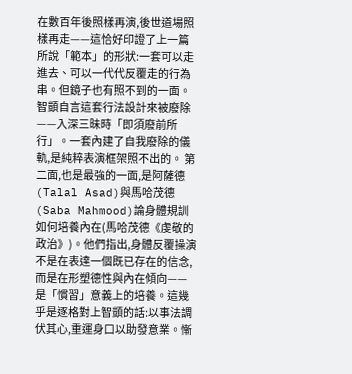在數百年後照樣再演,後世道場照樣再走——這恰好印證了上一篇所說「範本」的形狀:一套可以走進去、可以一代代反覆走的行為串。但鏡子也有照不到的一面。智顗自言這套行法設計來被廢除——入深三昧時「即須廢前所行」。一套內建了自我廢除的儀軌,是純粹表演框架照不出的。 第二面,也是最強的一面,是阿薩德(Talal Asad)與馬哈茂德(Saba Mahmood)論身體規訓如何培養內在(馬哈茂德《虔敬的政治》)。他們指出,身體反覆操演不是在表達一個既已存在的信念,而是在形塑德性與內在傾向——是「慣習」意義上的培養。這幾乎是逐格對上智顗的話:以事法調伏其心,重運身口以助發意業。慚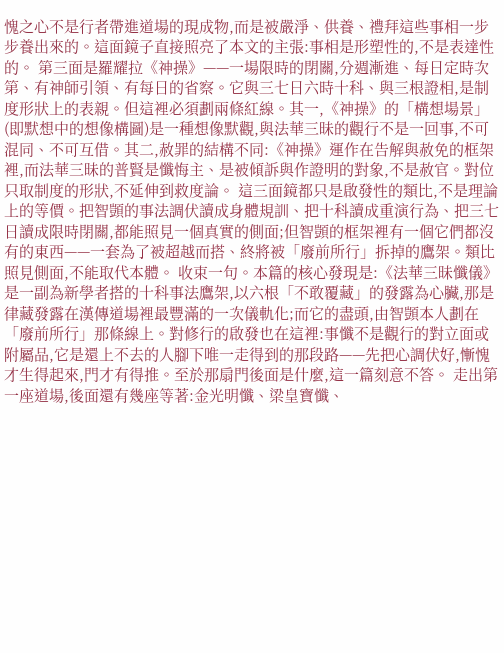愧之心不是行者帶進道場的現成物,而是被嚴淨、供養、禮拜這些事相一步步養出來的。這面鏡子直接照亮了本文的主張:事相是形塑性的,不是表達性的。 第三面是羅耀拉《神操》——一場限時的閉關,分週漸進、每日定時次第、有神師引領、有每日的省察。它與三七日六時十科、與三根證相,是制度形狀上的表親。但這裡必須劃兩條紅線。其一,《神操》的「構想場景」(即默想中的想像構圖)是一種想像默觀,與法華三昧的觀行不是一回事,不可混同、不可互借。其二,赦罪的結構不同:《神操》運作在告解與赦免的框架裡,而法華三昧的普賢是懺悔主、是被傾訴與作證明的對象,不是赦官。對位只取制度的形狀,不延伸到救度論。 這三面鏡都只是啟發性的類比,不是理論上的等價。把智顗的事法調伏讀成身體規訓、把十科讀成重演行為、把三七日讀成限時閉關,都能照見一個真實的側面;但智顗的框架裡有一個它們都沒有的東西——一套為了被超越而搭、終將被「廢前所行」拆掉的鷹架。類比照見側面,不能取代本體。 收束一句。本篇的核心發現是:《法華三昧懺儀》是一副為新學者搭的十科事法鷹架,以六根「不敢覆藏」的發露為心臟,那是律藏發露在漢傳道場裡最豐滿的一次儀軌化;而它的盡頭,由智顗本人劃在「廢前所行」那條線上。對修行的啟發也在這裡:事懺不是觀行的對立面或附屬品,它是還上不去的人腳下唯一走得到的那段路——先把心調伏好,慚愧才生得起來,門才有得推。至於那扇門後面是什麼,這一篇刻意不答。 走出第一座道場,後面還有幾座等著:金光明懺、梁皇寶懺、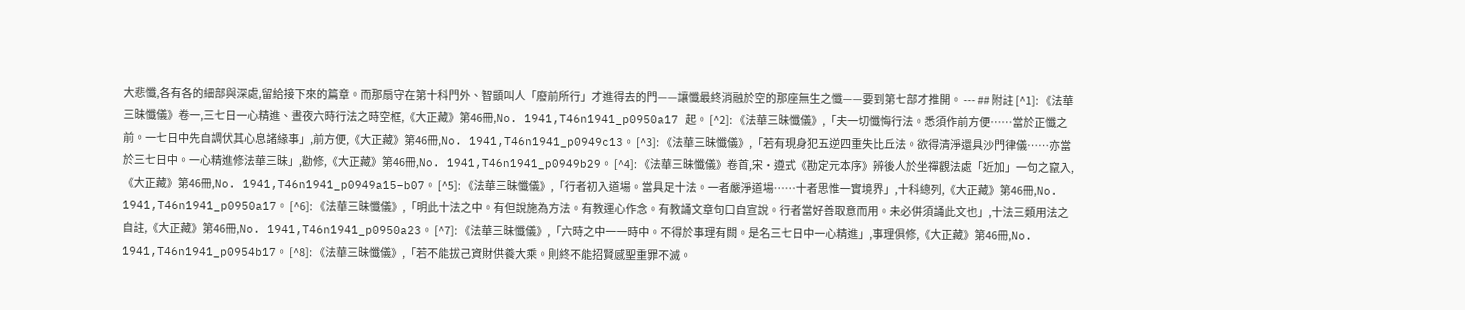大悲懺,各有各的細部與深處,留給接下來的篇章。而那扇守在第十科門外、智顗叫人「廢前所行」才進得去的門——讓懺最終消融於空的那座無生之懺——要到第七部才推開。 --- ## 附註 [^1]: 《法華三昧懺儀》卷一,三七日一心精進、晝夜六時行法之時空框,《大正藏》第46冊,No. 1941,T46n1941_p0950a17 起。 [^2]: 《法華三昧懺儀》,「夫一切懺悔行法。悉須作前方便……當於正懺之前。一七日中先自調伏其心息諸緣事」,前方便,《大正藏》第46冊,No. 1941,T46n1941_p0949c13。 [^3]: 《法華三昧懺儀》,「若有現身犯五逆四重失比丘法。欲得清淨還具沙門律儀……亦當於三七日中。一心精進修法華三昧」,勸修,《大正藏》第46冊,No. 1941,T46n1941_p0949b29。 [^4]: 《法華三昧懺儀》卷首,宋·遵式《勘定元本序》辨後人於坐禪觀法處「近加」一句之竄入,《大正藏》第46冊,No. 1941,T46n1941_p0949a15–b07。 [^5]: 《法華三昧懺儀》,「行者初入道場。當具足十法。一者嚴淨道場……十者思惟一實境界」,十科總列,《大正藏》第46冊,No. 1941,T46n1941_p0950a17。 [^6]: 《法華三昧懺儀》,「明此十法之中。有但說施為方法。有教運心作念。有教誦文章句口自宣說。行者當好善取意而用。未必併須誦此文也」,十法三類用法之自註,《大正藏》第46冊,No. 1941,T46n1941_p0950a23。 [^7]: 《法華三昧懺儀》,「六時之中一一時中。不得於事理有闕。是名三七日中一心精進」,事理俱修,《大正藏》第46冊,No. 1941,T46n1941_p0954b17。 [^8]: 《法華三昧懺儀》,「若不能拔己資財供養大乘。則終不能招賢感聖重罪不滅。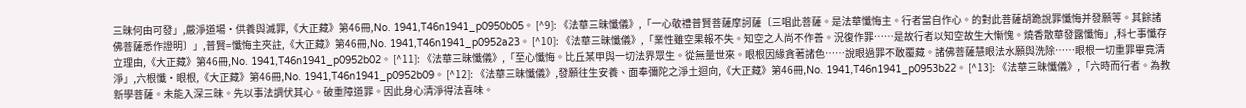三昧何由可發」,嚴淨道場·供養與滅罪,《大正藏》第46冊,No. 1941,T46n1941_p0950b05。 [^9]: 《法華三昧懺儀》,「一心敬禮普賢菩薩摩訶薩〔三唱此菩薩。是法華懺悔主。行者當自作心。的對此菩薩胡跪說罪懺悔并發願等。其餘諸佛菩薩悉作證明〕」,普賢=懺悔主夾註,《大正藏》第46冊,No. 1941,T46n1941_p0952a23。 [^10]: 《法華三昧懺儀》,「業性雖空果報不失。知空之人尚不作善。況復作罪……是故行者以知空故生大慚愧。燒香散華發露懺悔」,科七事懺存立理由,《大正藏》第46冊,No. 1941,T46n1941_p0952b02。 [^11]: 《法華三昧懺儀》,「至心懺悔。比丘某甲與一切法界眾生。從無量世來。眼根因緣貪著諸色……說眼過罪不敢覆藏。諸佛菩薩慧眼法水願與洗除……眼根一切重罪畢竟清淨」,六根懺·眼根,《大正藏》第46冊,No. 1941,T46n1941_p0952b09。 [^12]: 《法華三昧懺儀》,發願往生安養、面奉彌陀之淨土迴向,《大正藏》第46冊,No. 1941,T46n1941_p0953b22。 [^13]: 《法華三昧懺儀》,「六時而行者。為教新學菩薩。未能入深三昧。先以事法調伏其心。破重障道罪。因此身心清淨得法喜味。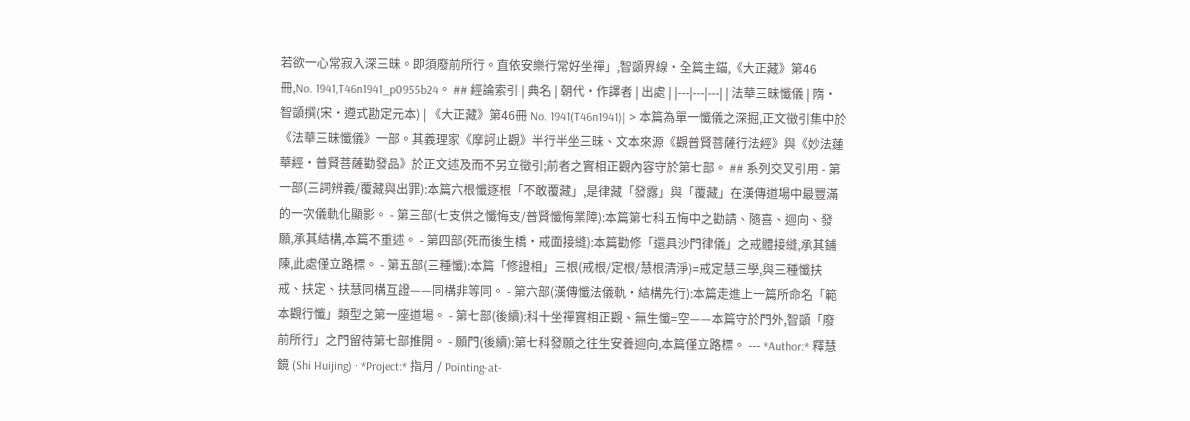若欲一心常寂入深三昧。即須廢前所行。直依安樂行常好坐禪」,智顗界線·全篇主錨,《大正藏》第46冊,No. 1941,T46n1941_p0955b24。 ## 經論索引 | 典名 | 朝代·作譯者 | 出處 | |---|---|---| | 法華三昧懺儀 | 隋·智顗撰(宋·遵式勘定元本) | 《大正藏》第46冊 No. 1941(T46n1941)| > 本篇為單一懺儀之深掘,正文徵引集中於《法華三昧懺儀》一部。其義理家《摩訶止觀》半行半坐三昧、文本來源《觀普賢菩薩行法經》與《妙法蓮華經·普賢菩薩勸發品》於正文述及而不另立徵引;前者之實相正觀內容守於第七部。 ## 系列交叉引用 - 第一部(三詞辨義/覆藏與出罪):本篇六根懺逐根「不敢覆藏」,是律藏「發露」與「覆藏」在漢傳道場中最豐滿的一次儀軌化顯影。 - 第三部(七支供之懺悔支/普賢懺悔業障):本篇第七科五悔中之勸請、隨喜、迴向、發願,承其結構,本篇不重述。 - 第四部(死而後生橋·戒面接縫):本篇勸修「還具沙門律儀」之戒體接縫,承其鋪陳,此處僅立路標。 - 第五部(三種懺):本篇「修證相」三根(戒根/定根/慧根清淨)=戒定慧三學,與三種懺扶戒、扶定、扶慧同構互證——同構非等同。 - 第六部(漢傳懺法儀軌·結構先行):本篇走進上一篇所命名「範本觀行懺」類型之第一座道場。 - 第七部(後續):科十坐禪實相正觀、無生懺=空——本篇守於門外,智顗「廢前所行」之門留待第七部推開。 - 願門(後續):第七科發願之往生安養迴向,本篇僅立路標。 --- *Author:* 釋慧鏡 (Shi Huijing) · *Project:* 指月 / Pointing-at-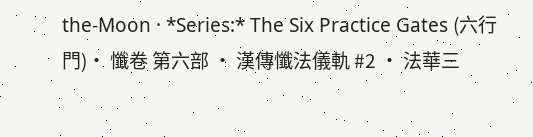the-Moon · *Series:* The Six Practice Gates (六行門)· 懺卷 第六部 · 漢傳懺法儀軌 #2 · 法華三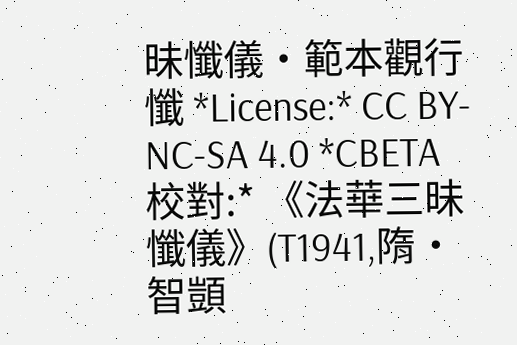昧懺儀·範本觀行懺 *License:* CC BY-NC-SA 4.0 *CBETA 校對:* 《法華三昧懺儀》(T1941,隋·智顗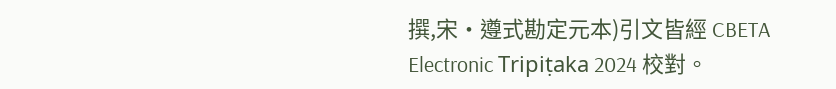撰,宋·遵式勘定元本)引文皆經 CBETA Electronic Tripiṭaka 2024 校對。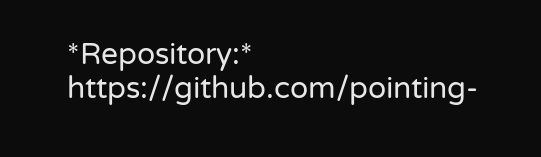*Repository:* https://github.com/pointing-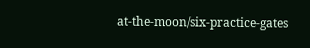at-the-moon/six-practice-gates